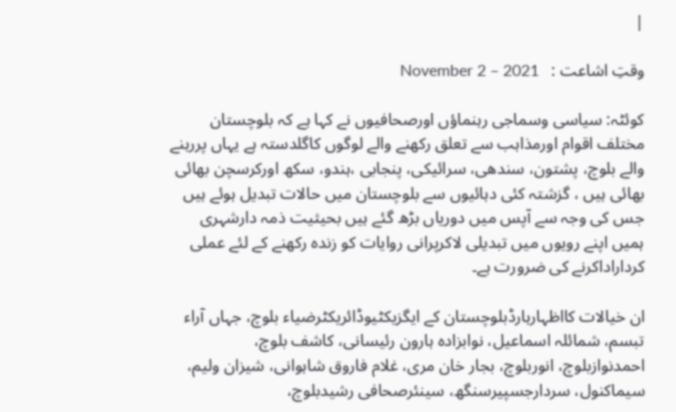|

وقتِ اشاعت :   November 2 – 2021

کوئٹہ: سیاسی وسماجی رہنماؤں اورصحافیوں نے کہا ہے کہ بلوچستان مختلف اقوام اورمذاہب سے تعلق رکھنے والے لوگوں کاگلدستہ ہے یہاں پررہنے والے بلوچ، پشتون، سندھی، سرائیکی، پنجابی ،ہندو، سکھ اورکرسچن بھائی بھائی ہیں ، گزشتہ کئی دہائیوں سے بلوچستان میں حالات تبدیل ہوئے ہیں جس کی وجہ سے آپس میں دوریاں بڑھ گئے ہیں بحیثیت ذمہ دارشہری ہمیں اپنے رویوں میں تبدیلی لاکرپرانی روایات کو زندہ رکھنے کے لئے عملی کرداراداکرنے کی ضرورت ہے۔

ان خیالات کااظہارہارڈبلوچستان کے ایگزیکٹیوڈائریکٹرضیاء بلوچ، جہاں آراء تبسم، شمائلہ اسماعیل، نوابزادہ ہارون رئیسانی، کاشف بلوچ، احمدنوازبلوچ، انوربلوچ، بجار خان مری، غلام فاروق شاہوانی، شیزان ولیم، سیماکنول، سردارجسپیرسنگھ، سینئرصحافی رشیدبلوچ،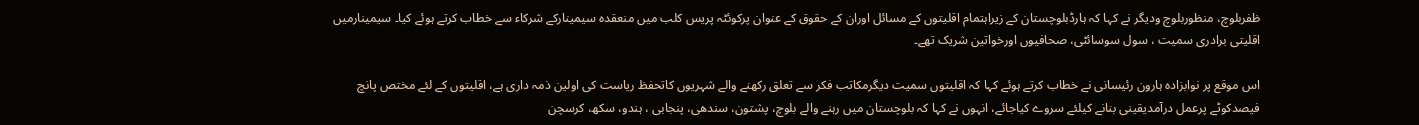ظفربلوچ، منظوربلوچ ودیگر نے کہا کہ ہارڈبلوچستان کے زیراہتمام اقلیتوں کے مسائل اوران کے حقوق کے عنوان پرکوئٹہ پریس کلب میں منعقدہ سیمینارکے شرکاء سے خطاب کرتے ہوئے کیا۔ سیمینارمیں اقلیتی برادری سمیت ، سول سوسائٹی، صحافیوں اورخواتین شریک تھے۔

اس موقع پر نوابزادہ ہارون رئیسانی نے خطاب کرتے ہوئے کہا کہ اقلیتوں سمیت دیگرمکاتب فکر سے تعلق رکھنے والے شہریوں کاتحفظ ریاست کی اولین ذمہ داری ہے، اقلیتوں کے لئے مختص پانچ فیصدکوٹے پرعمل درآمدیقینی بنانے کیلئے سروے کیاجائے، انہوں نے کہا کہ بلوچستان میں رہنے والے بلوچ، پشتون، سندھی، پنجابی ، ہندو، سکھ، کرسچن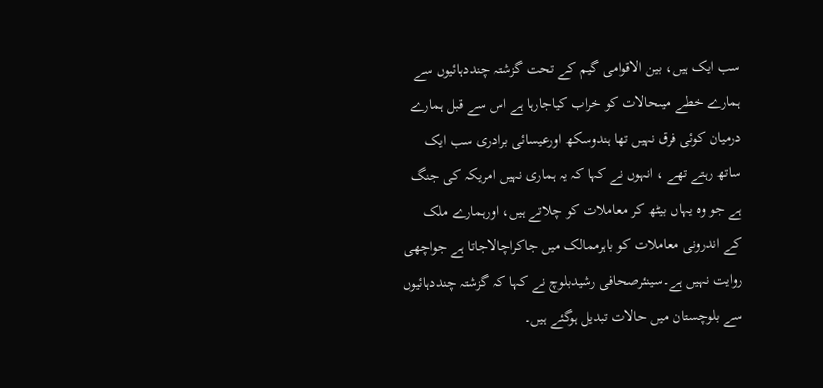سب ایک ہیں، بین الاقوامی گیم کے تحت گزشتہ چنددہائیوں سے ہمارے خطے میںحالات کو خراب کیاجارہا ہے اس سے قبل ہمارے درمیان کوئی فرق نہیں تھا ہندوسکھ اورعیسائی برادری سب ایک ساتھ رہتے تھے ، انہوں نے کہا کہ یہ ہماری نہیں امریکہ کی جنگ ہے جو وہ یہاں بیٹھ کر معاملات کو چلاتے ہیں، اورہمارے ملک کے اندرونی معاملات کو باہرممالک میں جاکراچالاجاتا ہے جواچھی روایت نہیں ہے۔سینئرصحافی رشیدبلوچ نے کہا کہ گزشتہ چنددہائیوں سے بلوچستان میں حالات تبدیل ہوگئے ہیں۔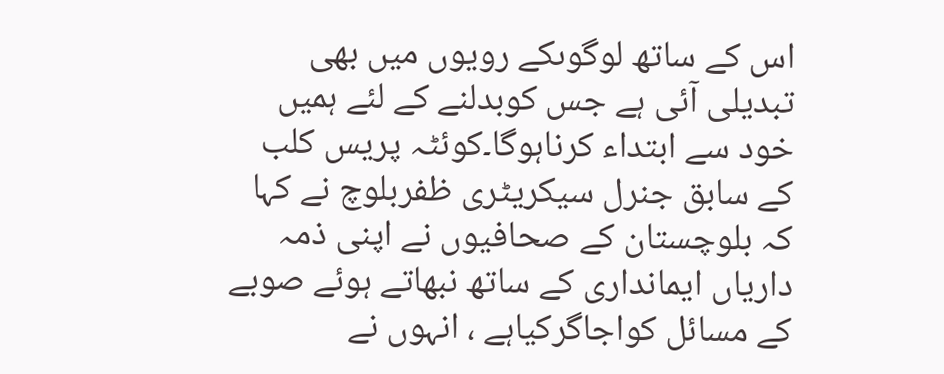اس کے ساتھ لوگوںکے رویوں میں بھی تبدیلی آئی ہے جس کوبدلنے کے لئے ہمیں خود سے ابتداء کرناہوگا۔کوئٹہ پریس کلب کے سابق جنرل سیکریٹری ظفربلوچ نے کہا کہ بلوچستان کے صحافیوں نے اپنی ذمہ داریاں ایمانداری کے ساتھ نبھاتے ہوئے صوبے کے مسائل کواجاگرکیاہے ، انہوں نے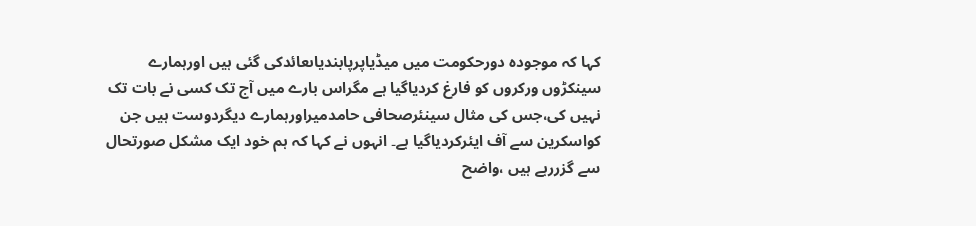کہا کہ موجودہ دورحکومت میں میڈیاپرپابندیاںعائدکی گئی ہیں اورہمارے سینکڑوں ورکروں کو فارغ کردیاگیا ہے مگراس بارے میں آج تک کسی نے بات تک نہیں کی،جس کی مثال سینئرصحافی حامدمیراورہمارے دیگردوست ہیں جن کواسکرین سے آف ایئرکردیاگیا ہے۔ انہوں نے کہا کہ ہم خود ایک مشکل صورتحال سے گزررہے ہیں ،واضح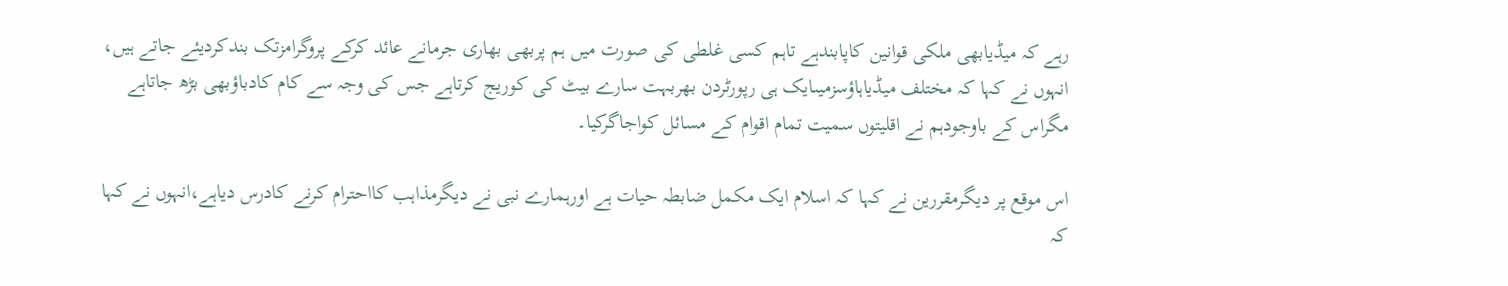رہے کہ میڈیابھی ملکی قوانین کاپابندہے تاہم کسی غلطی کی صورت میں ہم پربھی بھاری جرمانے عائد کرکے پروگرامزتک بندکردیئے جاتے ہیں، انہوں نے کہا کہ مختلف میڈیاہاؤسزمیںایک ہی رپورٹردن بھربہت سارے بیٹ کی کوریج کرتاہے جس کی وجہ سے کام کادباؤبھی بڑھ جاتاہے مگراس کے باوجودہم نے اقلیتوں سمیت تمام اقوام کے مسائل کواجاگرکیا۔

اس موقع پر دیگرمقررین نے کہا کہ اسلام ایک مکمل ضابطہ حیات ہے اورہمارے نبی نے دیگرمذاہب کااحترام کرنے کادرس دیاہے،انہوں نے کہا کہ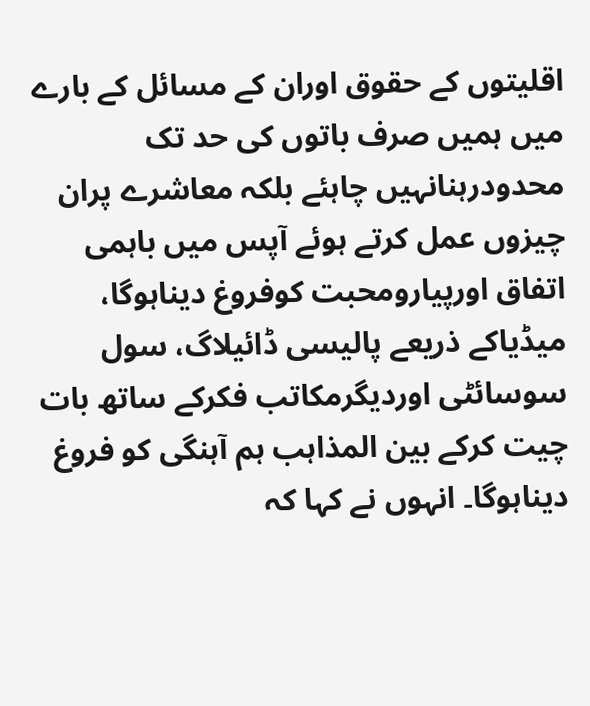اقلیتوں کے حقوق اوران کے مسائل کے بارے میں ہمیں صرف باتوں کی حد تک محدودرہنانہیں چاہئے بلکہ معاشرے پران چیزوں عمل کرتے ہوئے آپس میں باہمی اتفاق اورپیارومحبت کوفروغ دیناہوگا، میڈیاکے ذریعے پالیسی ڈائیلاگ، سول سوسائٹی اوردیگرمکاتب فکرکے ساتھ بات چیت کرکے بین المذاہب ہم آہنگی کو فروغ دیناہوگا۔ انہوں نے کہا کہ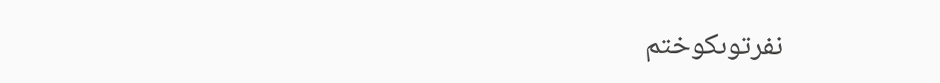نفرتوںکوختم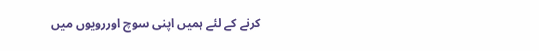کرنے کے لئے ہمیں اپنی سوچ اوررویوں میں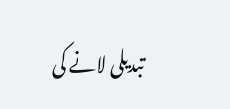تبدیلی لانے کی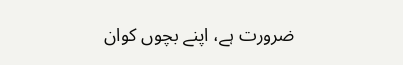ضرورت ہے، اپنے بچوں کوان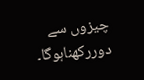چیزوں سے دوررکھناہوگا۔